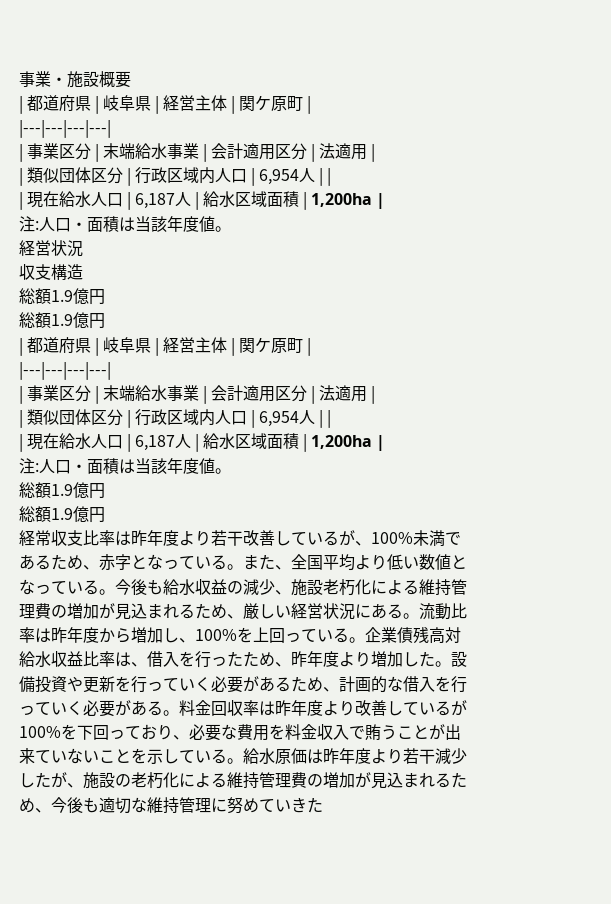事業・施設概要
| 都道府県 | 岐阜県 | 経営主体 | 関ケ原町 |
|---|---|---|---|
| 事業区分 | 末端給水事業 | 会計適用区分 | 法適用 |
| 類似団体区分 | 行政区域内人口 | 6,954人 | |
| 現在給水人口 | 6,187人 | 給水区域面積 | 1,200ha |
注:人口・面積は当該年度値。
経営状況
収支構造
総額1.9億円
総額1.9億円
| 都道府県 | 岐阜県 | 経営主体 | 関ケ原町 |
|---|---|---|---|
| 事業区分 | 末端給水事業 | 会計適用区分 | 法適用 |
| 類似団体区分 | 行政区域内人口 | 6,954人 | |
| 現在給水人口 | 6,187人 | 給水区域面積 | 1,200ha |
注:人口・面積は当該年度値。
総額1.9億円
総額1.9億円
経常収支比率は昨年度より若干改善しているが、100%未満であるため、赤字となっている。また、全国平均より低い数値となっている。今後も給水収益の減少、施設老朽化による維持管理費の増加が見込まれるため、厳しい経営状況にある。流動比率は昨年度から増加し、100%を上回っている。企業債残高対給水収益比率は、借入を行ったため、昨年度より増加した。設備投資や更新を行っていく必要があるため、計画的な借入を行っていく必要がある。料金回収率は昨年度より改善しているが100%を下回っており、必要な費用を料金収入で賄うことが出来ていないことを示している。給水原価は昨年度より若干減少したが、施設の老朽化による維持管理費の増加が見込まれるため、今後も適切な維持管理に努めていきた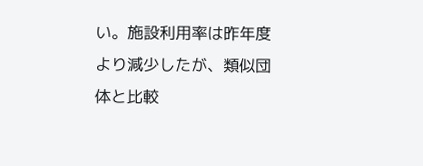い。施設利用率は昨年度より減少したが、類似団体と比較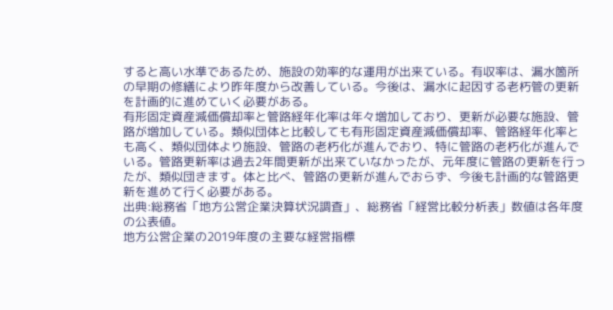すると高い水準であるため、施設の効率的な運用が出来ている。有収率は、漏水箇所の早期の修繕により昨年度から改善している。今後は、漏水に起因する老朽管の更新を計画的に進めていく必要がある。
有形固定資産減価償却率と管路経年化率は年々増加しており、更新が必要な施設、管路が増加している。類似団体と比較しても有形固定資産減価償却率、管路経年化率とも高く、類似団体より施設、管路の老朽化が進んでおり、特に管路の老朽化が進んでいる。管路更新率は過去2年間更新が出来ていなかったが、元年度に管路の更新を行ったが、類似団きます。体と比べ、管路の更新が進んでおらず、今後も計画的な管路更新を進めて行く必要がある。
出典:総務省「地方公営企業決算状況調査」、総務省「経営比較分析表」数値は各年度の公表値。
地方公営企業の2019年度の主要な経営指標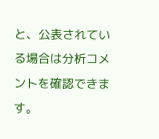と、公表されている場合は分析コメントを確認できます。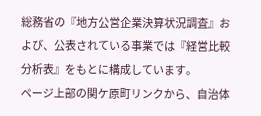総務省の『地方公営企業決算状況調査』および、公表されている事業では『経営比較分析表』をもとに構成しています。
ページ上部の関ケ原町リンクから、自治体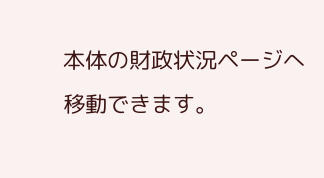本体の財政状況ページへ移動できます。